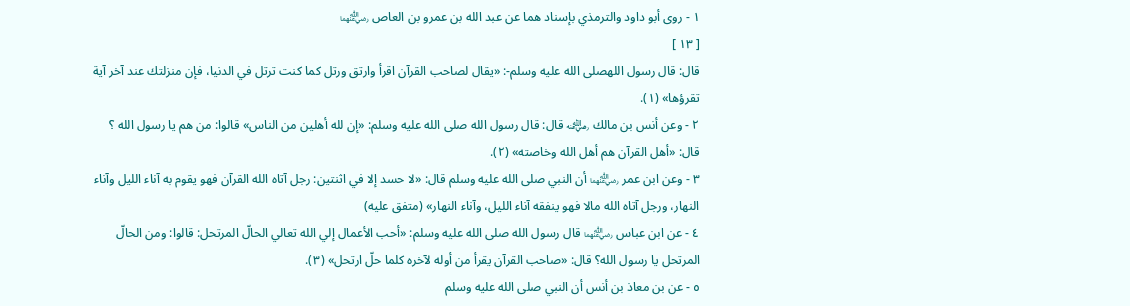١ - روى أبو داود والترمذي بإسناد هما عن عبد الله بن عمرو بن العاص ﵄
[ ١٣ ]
قال: قال رسول اللهصلى الله عليه وسلم-: «يقال لصاحب القرآن اقرأ وارتق ورتل كما كنت ترتل في الدنيا، فإن منزلتك عند آخر آية تقرؤها» (١).
٢ - وعن أنس بن مالك ﵁ قال: قال رسول الله صلى الله عليه وسلم: «إن لله أهلين من الناس» قالوا: من هم يا رسول الله ؟ قال: «أهل القرآن هم أهل الله وخاصته» (٢).
٣ - وعن ابن عمر ﵄ أن النبي صلى الله عليه وسلم قال: «لا حسد إلا في اثنتين: رجل آتاه الله القرآن فهو يقوم به آناء الليل وآناء النهار، ورجل آتاه الله مالا فهو ينفقه آناء الليل، وآناء النهار» (متفق عليه)
٤ - عن ابن عباس ﵄ قال رسول الله صلى الله عليه وسلم: «أحب الأعمال إلي الله تعالي الحالّ المرتحل: قالوا: ومن الحالّ المرتحل يا رسول الله؟ قال: «صاحب القرآن يقرأ من أوله لآخره كلما حلّ ارتحل» (٣).
٥ - عن بن معاذ بن أنس أن النبي صلى الله عليه وسلم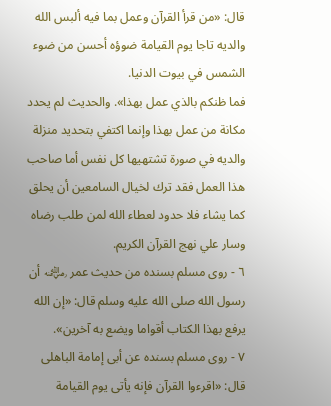قال: «من قرأ القرآن وعمل بما فيه ألبس الله والديه تاجا يوم القيامة ضوؤه أحسن من ضوء الشمس في بيوت الدنيا.
فما ظنكم بالذي عمل بهذا». والحديث لم يحدد مكانة من عمل بهذا وإنما اكتفي بتحديد منزلة والديه في صورة تشتهيها كل نفس أما صاحب هذا العمل فقد ترك لخيال السامعين أن يحلق كما يشاء فلا حدود لعطاء الله لمن طلب رضاه وسار علي نهج القرآن الكريم.
٦ - روى مسلم بسنده من حديث عمر ﵁ أن رسول الله صلى الله عليه وسلم قال: «إن الله يرفع بهذا الكتاب أقواما ويضع به آخرين».
٧ - روى مسلم بسنده عن أبى إمامة الباهلى قال: «اقرءوا القرآن فإنه يأتى يوم القيامة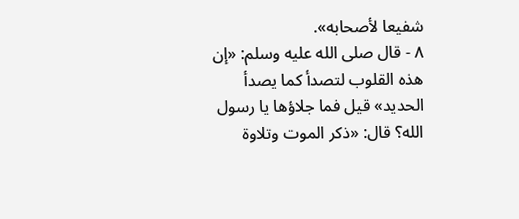شفيعا لأصحابه».
٨ - قال صلى الله عليه وسلم: «إن هذه القلوب لتصدأ كما يصدأ الحديد» قيل فما جلاؤها يا رسول الله؟ قال: «ذكر الموت وتلاوة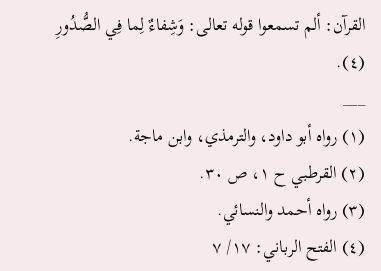القرآن: ألم تسمعوا قوله تعالى: وَشِفاءٌ لِما فِي الصُّدُورِ (٤).
___
(١) رواه أبو داود، والترمذي، وابن ماجة.
(٢) القرطبي ح ١، ص ٣٠.
(٣) رواه أحمد والنسائي.
(٤) الفتح الرباني: ١٧/ ٧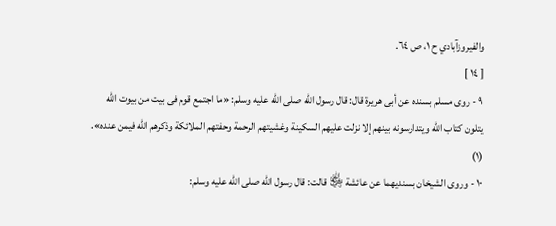والفيروزآبادي ح ١، ص ٦٤.
[ ١٤ ]
٩ - روى مسلم بسنده عن أبى هريرة قال: قال رسول الله صلى الله عليه وسلم: «ما اجتمع قوم فى بيت من بيوت الله يتلون كتاب الله ويتدارسونه بينهم إلا نزلت عليهم السكينة وغشيتهم الرحمة وحفتهم الملائكة وذكرهم الله فيمن عنده». (١)
١٠ - وروى الشيخان بسنديهما عن عائشة ﵂ قالت: قال رسول الله صلى الله عليه وسلم: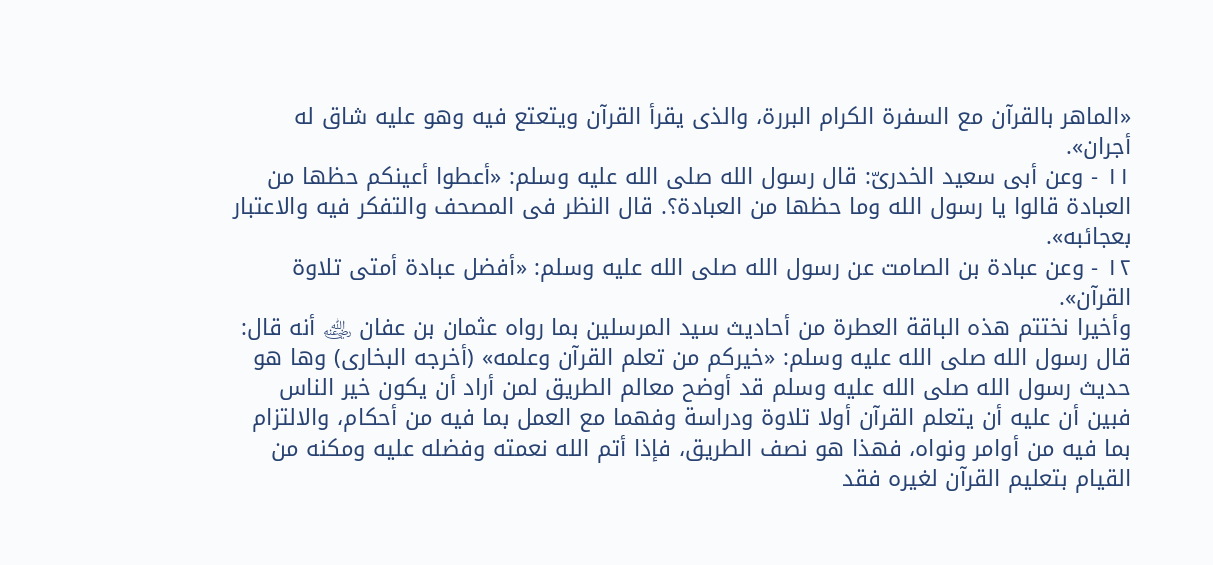«الماهر بالقرآن مع السفرة الكرام البررة، والذى يقرأ القرآن ويتعتع فيه وهو عليه شاق له أجران».
١١ - وعن أبى سعيد الخدرىّ: قال رسول الله صلى الله عليه وسلم: «أعطوا أعينكم حظها من العبادة قالوا يا رسول الله وما حظها من العبادة؟. قال النظر فى المصحف والتفكر فيه والاعتبار بعجائبه».
١٢ - وعن عبادة بن الصامت عن رسول الله صلى الله عليه وسلم: «أفضل عبادة أمتى تلاوة القرآن».
وأخيرا نختتم هذه الباقة العطرة من أحاديث سيد المرسلين بما رواه عثمان بن عفان ﵁ أنه قال: قال رسول الله صلى الله عليه وسلم: «خيركم من تعلم القرآن وعلمه» (أخرجه البخارى) وها هو حديث رسول الله صلى الله عليه وسلم قد أوضح معالم الطريق لمن أراد أن يكون خير الناس فبين أن عليه أن يتعلم القرآن أولا تلاوة ودراسة وفهما مع العمل بما فيه من أحكام، والالتزام بما فيه من أوامر ونواه، فهذا هو نصف الطريق، فإذا أتم الله نعمته وفضله عليه ومكنه من القيام بتعليم القرآن لغيره فقد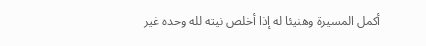أكمل المسيرة وهنيئا له إذا أخلص نيته لله وحده غير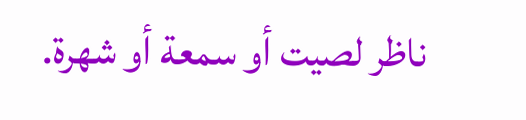ناظر لصيت أو سمعة أو شهرة.